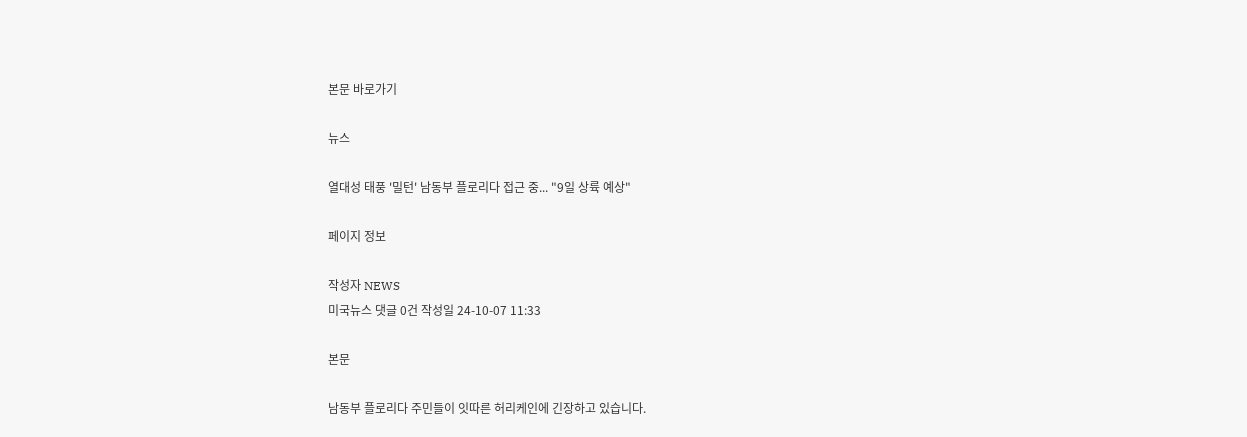본문 바로가기

뉴스

열대성 태풍 '밀턴' 남동부 플로리다 접근 중... "9일 상륙 예상"

페이지 정보

작성자 NEWS
미국뉴스 댓글 0건 작성일 24-10-07 11:33

본문

남동부 플로리다 주민들이 잇따른 허리케인에 긴장하고 있습니다.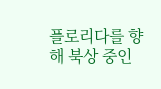플로리다를 향해 북상 중인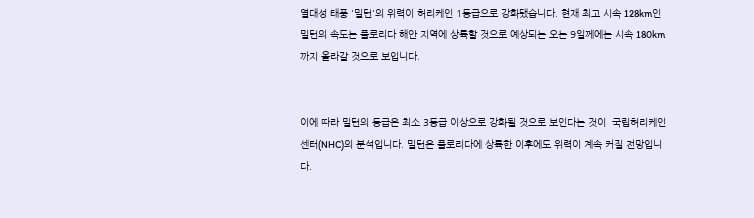열대성 태풍 '밀턴'의 위력이 허리케인 1등급으로 강화됐습니다. 현재 최고 시속 128km인 밀턴의 속도는 플로리다 해안 지역에 상륙할 것으로 예상되는 오는 9일께에는 시속 180km까지 올라갈 것으로 보입니다.


이에 따라 밀턴의 등급은 최소 3등급 이상으로 강화될 것으로 보인다는 것이  국립허리케인센터(NHC)의 분석입니다. 밀턴은 플로리다에 상륙한 이후에도 위력이 계속 커질 전망입니다.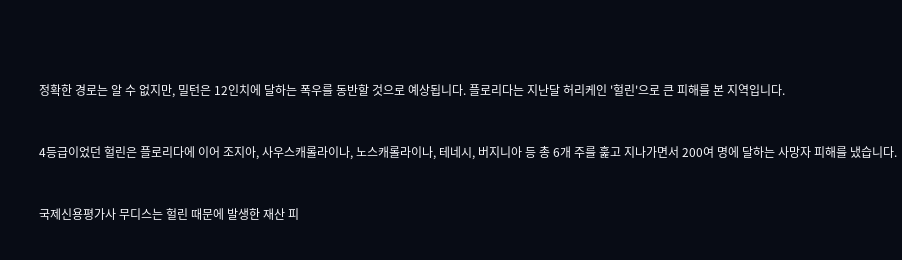정확한 경로는 알 수 없지만, 밀턴은 12인치에 달하는 폭우를 동반할 것으로 예상됩니다. 플로리다는 지난달 허리케인 '헐린'으로 큰 피해를 본 지역입니다.


4등급이었던 헐린은 플로리다에 이어 조지아, 사우스캐롤라이나, 노스캐롤라이나, 테네시, 버지니아 등 총 6개 주를 훑고 지나가면서 200여 명에 달하는 사망자 피해를 냈습니다.


국제신용평가사 무디스는 헐린 때문에 발생한 재산 피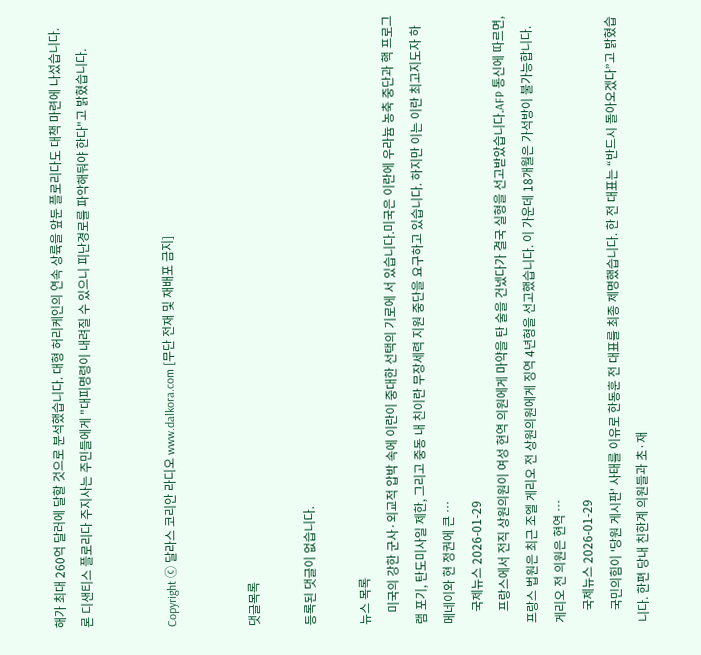해가 최대 260억 달러에 달할 것으로 분석했습니다. 대형 허리케인의 연속 상륙을 앞둔 플로리다도 대책 마련에 나섰습니다. 론 디샌티스 플로리다 주지사는 주민들에게 "대피명령이 내려질 수 있으니 피난경로를 파악해둬야 한다"고 밝혔습니다.


Copyright ⓒ 달라스 코리안 라디오 www.dalkora.com [무단 전재 및 재배포 금지]


댓글목록

등록된 댓글이 없습니다.

뉴스 목록
    미국의 강한 군사·외교적 압박 속에 이란이 중대한 선택의 기로에 서 있습니다.미국은 이란에 우라늄 농축 중단과 핵 프로그램 포기, 탄도미사일 제한, 그리고 중동 내 친이란 무장세력 지원 중단을 요구하고 있습니다. 하지만 이는 이란 최고지도자 하메네이와 현 정권에 큰 …
    국제뉴스 2026-01-29
    프랑스에서 전직 상원의원이 여성 현역 의원에게 마약을 탄 술을 건넸다가 결국 실형을 선고받았습니다.AFP 통신에 따르면, 프랑스 법원은 최근 조엘 게리오 전 상원의원에게 징역 4년형을 선고했습니다. 이 가운데 18개월은 가석방이 불가능합니다. 게리오 전 의원은 현역 …
    국제뉴스 2026-01-29
    국민의힘이 '당원 게시판' 사태를 이유로 한동훈 전 대표를 최종 제명했습니다. 한 전 대표는 “반드시 돌아오겠다”고 밝혔습니다. 한편 당내 친한계 의원들과 초·재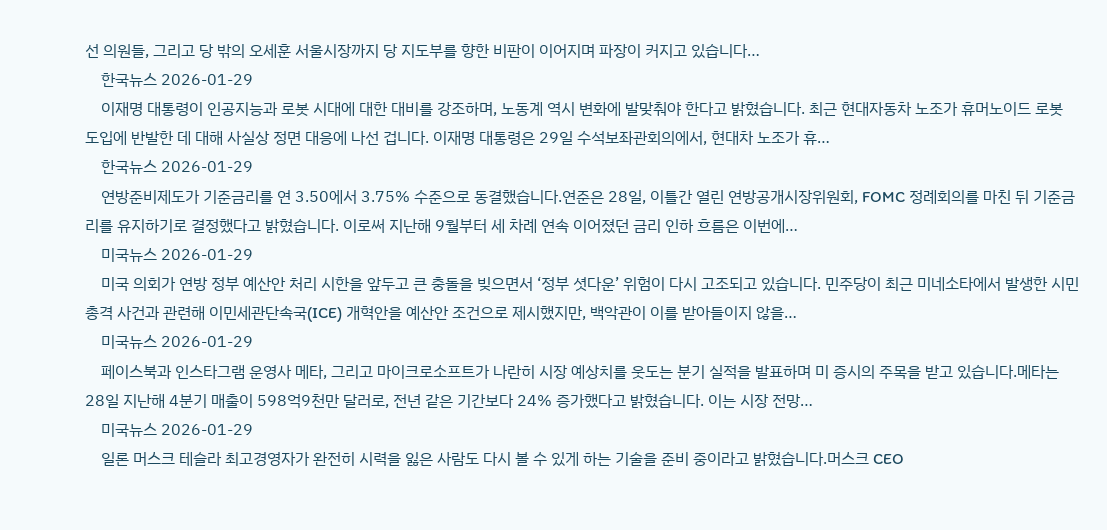선 의원들, 그리고 당 밖의 오세훈 서울시장까지 당 지도부를 향한 비판이 이어지며 파장이 커지고 있습니다…
    한국뉴스 2026-01-29
    이재명 대통령이 인공지능과 로봇 시대에 대한 대비를 강조하며, 노동계 역시 변화에 발맞춰야 한다고 밝혔습니다. 최근 현대자동차 노조가 휴머노이드 로봇 도입에 반발한 데 대해 사실상 정면 대응에 나선 겁니다. 이재명 대통령은 29일 수석보좌관회의에서, 현대차 노조가 휴…
    한국뉴스 2026-01-29
    연방준비제도가 기준금리를 연 3.50에서 3.75% 수준으로 동결했습니다.연준은 28일, 이틀간 열린 연방공개시장위원회, FOMC 정례회의를 마친 뒤 기준금리를 유지하기로 결정했다고 밝혔습니다. 이로써 지난해 9월부터 세 차례 연속 이어졌던 금리 인하 흐름은 이번에…
    미국뉴스 2026-01-29
    미국 의회가 연방 정부 예산안 처리 시한을 앞두고 큰 충돌을 빚으면서 ‘정부 셧다운’ 위험이 다시 고조되고 있습니다. 민주당이 최근 미네소타에서 발생한 시민 총격 사건과 관련해 이민세관단속국(ICE) 개혁안을 예산안 조건으로 제시했지만, 백악관이 이를 받아들이지 않을…
    미국뉴스 2026-01-29
    페이스북과 인스타그램 운영사 메타, 그리고 마이크로소프트가 나란히 시장 예상치를 웃도는 분기 실적을 발표하며 미 증시의 주목을 받고 있습니다.메타는 28일 지난해 4분기 매출이 598억9천만 달러로, 전년 같은 기간보다 24% 증가했다고 밝혔습니다. 이는 시장 전망…
    미국뉴스 2026-01-29
    일론 머스크 테슬라 최고경영자가 완전히 시력을 잃은 사람도 다시 볼 수 있게 하는 기술을 준비 중이라고 밝혔습니다.머스크 CEO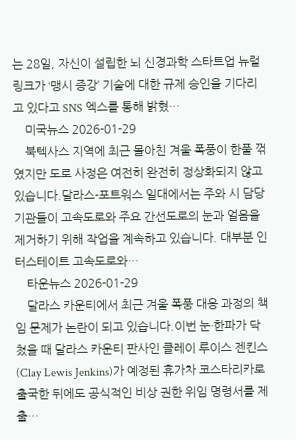는 28일, 자신이 설립한 뇌 신경과학 스타트업 뉴럴링크가 ‘맹시 증강’ 기술에 대한 규제 승인을 기다리고 있다고 SNS 엑스를 통해 밝혔…
    미국뉴스 2026-01-29
    북텍사스 지역에 최근 몰아친 겨울 폭풍이 한풀 꺾였지만 도로 사정은 여전히 완전히 정상화되지 않고 있습니다.달라스-포트워스 일대에서는 주와 시 담당 기관들이 고속도로와 주요 간선도로의 눈과 얼음을 제거하기 위해 작업을 계속하고 있습니다. 대부분 인터스테이트 고속도로와…
    타운뉴스 2026-01-29
    달라스 카운티에서 최근 겨울 폭풍 대응 과정의 책임 문제가 논란이 되고 있습니다.이번 눈·한파가 닥쳤을 때 달라스 카운티 판사인 클레이 루이스 젠킨스(Clay Lewis Jenkins)가 예정된 휴가차 코스타리카로 출국한 뒤에도 공식적인 비상 권한 위임 명령서를 제출…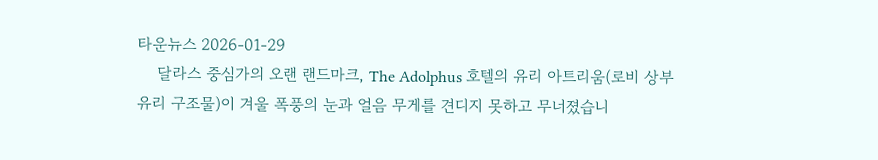타운뉴스 2026-01-29
    달라스 중심가의 오랜 랜드마크, The Adolphus 호텔의 유리 아트리움(로비 상부 유리 구조물)이 겨울 폭풍의 눈과 얼음 무게를 견디지 못하고 무너졌습니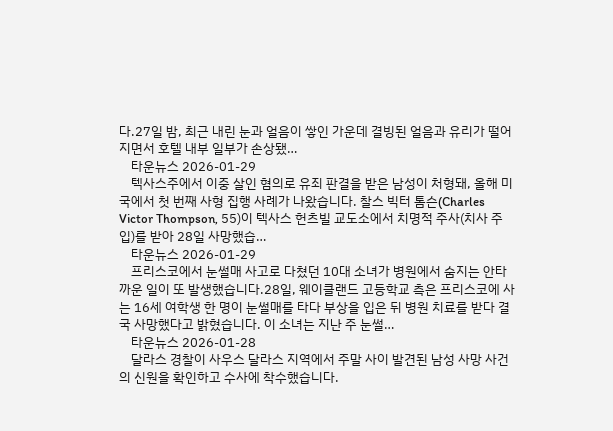다.27일 밤, 최근 내린 눈과 얼음이 쌓인 가운데 결빙된 얼음과 유리가 떨어지면서 호텔 내부 일부가 손상됐…
    타운뉴스 2026-01-29
    텍사스주에서 이중 살인 혐의로 유죄 판결을 받은 남성이 처형돼, 올해 미국에서 첫 번째 사형 집행 사례가 나왔습니다. 찰스 빅터 톰슨(Charles Victor Thompson, 55)이 텍사스 헌츠빌 교도소에서 치명적 주사(치사 주입)를 받아 28일 사망했습…
    타운뉴스 2026-01-29
    프리스코에서 눈썰매 사고로 다쳤던 10대 소녀가 병원에서 숨지는 안타까운 일이 또 발생했습니다.28일, 웨이클랜드 고등학교 측은 프리스코에 사는 16세 여학생 한 명이 눈썰매를 타다 부상을 입은 뒤 병원 치료를 받다 결국 사망했다고 밝혔습니다. 이 소녀는 지난 주 눈썰…
    타운뉴스 2026-01-28
    달라스 경찰이 사우스 달라스 지역에서 주말 사이 발견된 남성 사망 사건의 신원을 확인하고 수사에 착수했습니다.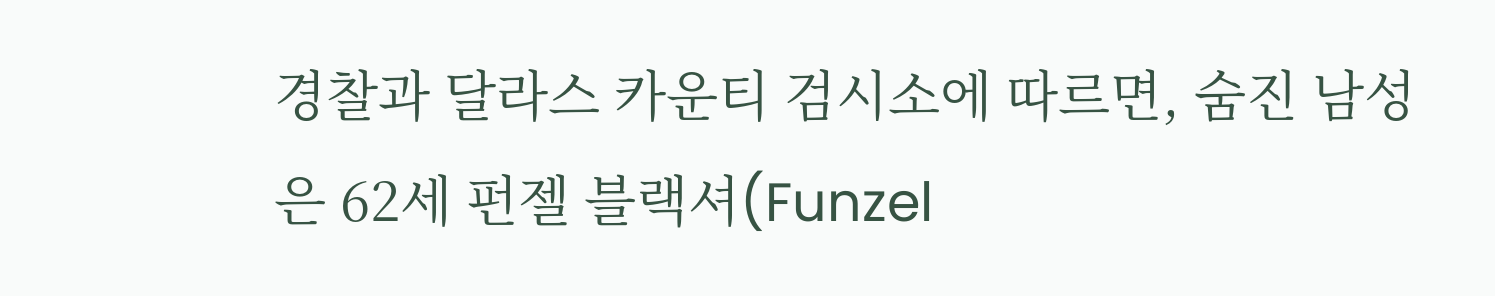경찰과 달라스 카운티 검시소에 따르면, 숨진 남성은 62세 펀젤 블랙셔(Funzel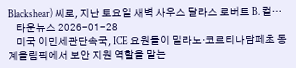Blackshear) 씨로, 지난 토요일 새벽 사우스 달라스 로버트 B. 컬…
    타운뉴스 2026-01-28
    미국 이민세관단속국, ICE 요원들이 밀라노·코르티나담페초 동계올림픽에서 보안 지원 역할을 맡는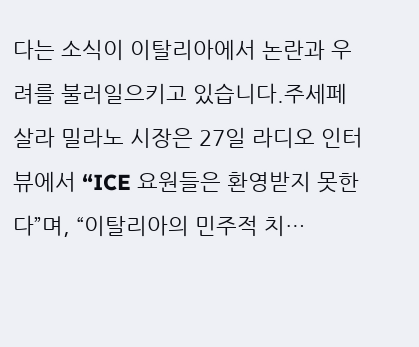다는 소식이 이탈리아에서 논란과 우려를 불러일으키고 있습니다.주세페 살라 밀라노 시장은 27일 라디오 인터뷰에서 “ICE 요원들은 환영받지 못한다”며, “이탈리아의 민주적 치…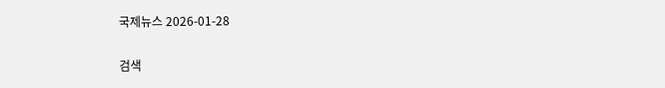국제뉴스 2026-01-28

검색